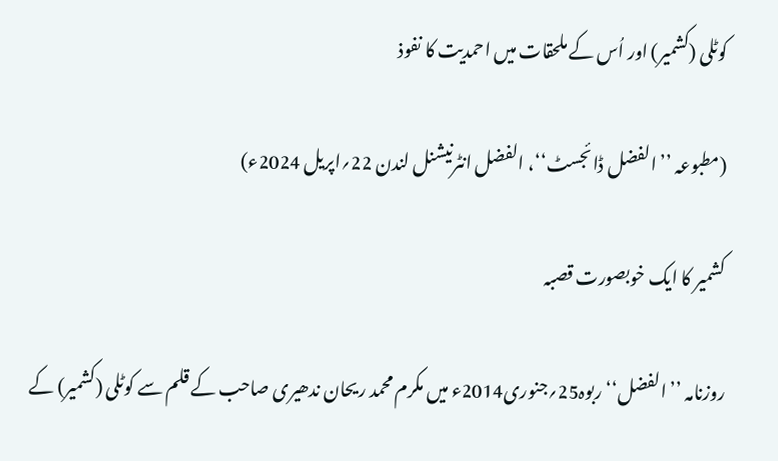کوٹلی (کشمیر) اور اُس کے ملحقات میں احمدیت کا نفوذ

(مطبوعہ ’’الفضل ڈائجسٹ‘‘، الفضل انٹرنیشنل لندن 22؍اپریل 2024ء)

کشمیر کا ایک خوبصورت قصبہ

روزنامہ ’’الفضل‘‘ ربوہ25؍جنوری2014ء میں مکرم محمد ریحان ندھیری صاحب کے قلم سے کوٹلی (کشمیر) کے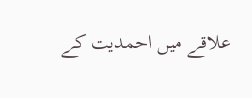علاقے میں احمدیت کے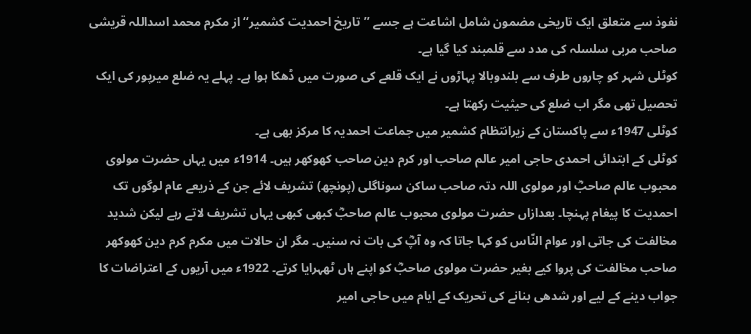نفوذ سے متعلق ایک تاریخی مضمون شامل اشاعت ہے جسے ’’تاریخ احمدیت کشمیر‘‘ از مکرم محمد اسداللہ قریشی صاحب مربی سلسلہ کی مدد سے قلمبند کیا گیا ہے۔
کوٹلی شہر کو چاروں طرف سے بلندوبالا پہاڑوں نے ایک قلعے کی صورت میں ڈھکا ہوا ہے۔ پہلے یہ ضلع میرپور کی ایک تحصیل تھی مگر اب ضلع کی حیثیت رکھتا ہے۔
کوٹلی 1947ء سے پاکستان کے زیرانتظام کشمیر میں جماعت احمدیہ کا مرکز بھی ہے۔
کوٹلی کے ابتدائی احمدی حاجی امیر عالم صاحب اور کرم دین صاحب کھوکھر ہیں۔ 1914ء میں یہاں حضرت مولوی محبوب عالم صاحبؓ اور مولوی اللہ دتہ صاحب ساکن سوناگلی (پونچھ) تشریف لائے جن کے ذریعے عام لوگوں تک احمدیت کا پیغام پہنچا۔ بعدازاں حضرت مولوی محبوب عالم صاحبؓ کبھی کبھی یہاں تشریف لاتے رہے لیکن شدید مخالفت کی جاتی اور عوام النّاس کو کہا جاتا کہ وہ آپؓ کی بات نہ سنیں۔ مگر ان حالات میں مکرم کرم دین کھوکھر صاحب مخالفت کی پروا کیے بغیر حضرت مولوی صاحبؓ کو اپنے ہاں ٹھہرایا کرتے۔ 1922ء میں آریوں کے اعتراضات کا جواب دینے کے لیے اور شدھی بنانے کی تحریک کے ایام میں حاجی امیر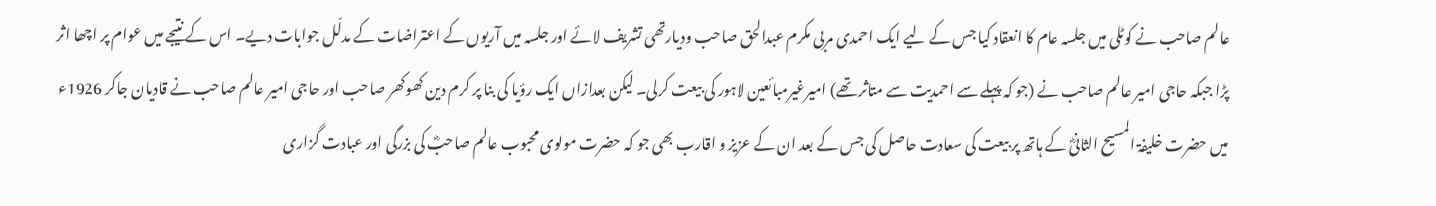عالم صاحب نے کوٹلی میں جلسہ عام کا انعقاد کیا جس کے لیے ایک احمدی مربی مکرم عبدالحق صاحب ودیارتھی تشریف لائے اور جلسہ میں آریوں کے اعتراضات کے مدلّل جوابات دیے۔ اس کے نتیجے میں عوام پر اچھا اثر پڑا جبکہ حاجی امیر عالم صاحب نے (جو کہ پہلے سے احمدیت سے متاثر تھے) امیرغیرمبائعین لاہور کی بیعت کرلی۔ لیکن بعدازاں ایک رؤیا کی بنا پر کرم دین کھوکھر صاحب اور حاجی امیر عالم صاحب نے قادیان جاکر 1926ء میں حضرت خلیفۃ المسیح الثانیؓ کے ہاتھ پر بیعت کی سعادت حاصل کی جس کے بعد ان کے عزیز و اقارب بھی جو کہ حضرت مولوی محبوب عالم صاحبؓ کی بزرگی اور عبادت گزاری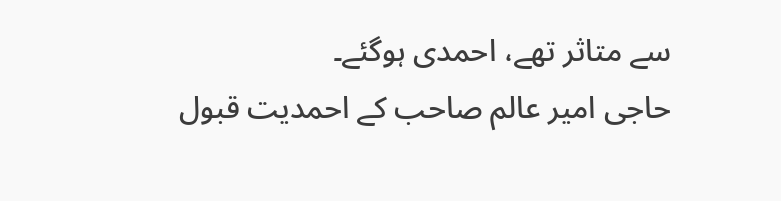سے متاثر تھے، احمدی ہوگئے۔
حاجی امیر عالم صاحب کے احمدیت قبول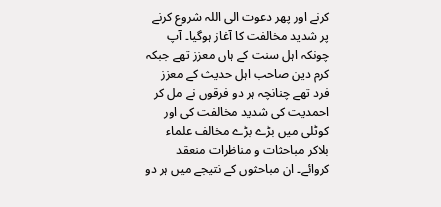کرنے اور پھر دعوت الی اللہ شروع کرنے پر شدید مخالفت کا آغاز ہوگیا۔ آپ چونکہ اہل سنت کے ہاں معزز تھے جبکہ کرم دین صاحب اہل حدیث کے معزز فرد تھے چنانچہ ہر دو فرقوں نے مل کر احمدیت کی شدید مخالفت کی اور کوٹلی میں بڑے بڑے مخالف علماء بلاکر مباحثات و مناظرات منعقد کروائے۔ ان مباحثوں کے نتیجے میں ہر دو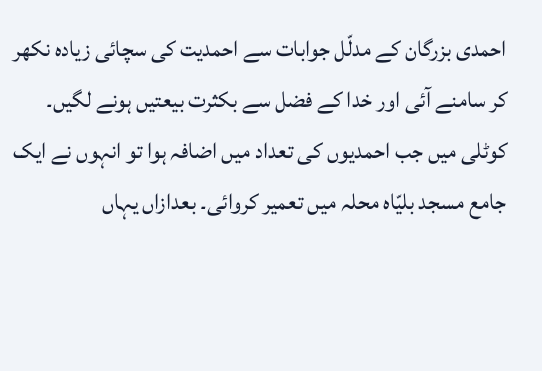احمدی بزرگان کے مدلّل جوابات سے احمدیت کی سچائی زیادہ نکھر کر سامنے آئی اور خدا کے فضل سے بکثرت بیعتیں ہونے لگیں۔
کوٹلی میں جب احمدیوں کی تعداد میں اضافہ ہوا تو انہوں نے ایک جامع مسجد بلیّاہ محلہ میں تعمیر کروائی۔ بعدازاں یہاں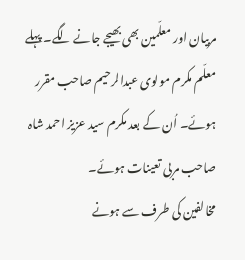مربیان اور معلّمین بھی بھیجے جانے لگے۔ پہلے معلّم مکرم مولوی عبدالرحیم صاحب مقرر ہوئے۔ اُن کے بعد مکرم سید عزیز احمد شاہ صاحب مربی تعینات ہوئے۔
مخالفین کی طرف سے ہونے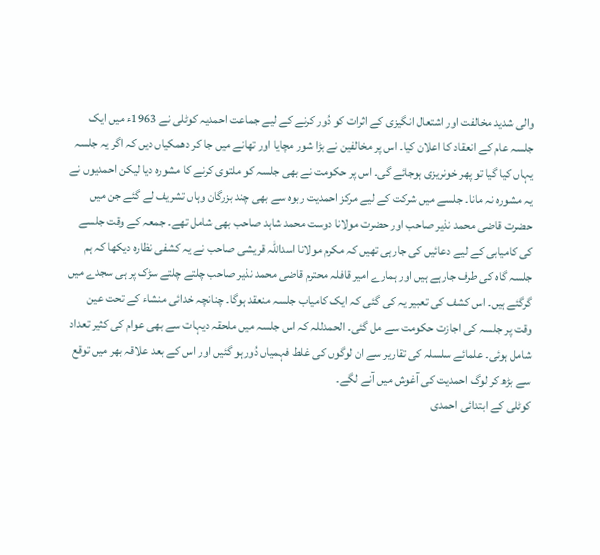والی شدید مخالفت اور اشتعال انگیزی کے اثرات کو دُور کرنے کے لیے جماعت احمدیہ کوٹلی نے 1963ء میں ایک جلسہ عام کے انعقاد کا اعلان کیا۔ اس پر مخالفین نے بڑا شور مچایا اور تھانے میں جا کر دھمکیاں دیں کہ اگر یہ جلسہ یہاں کیا گیا تو پھر خونریزی ہوجائے گی۔ اس پر حکومت نے بھی جلسہ کو ملتوی کرنے کا مشورہ دیا لیکن احمدیوں نے یہ مشورہ نہ مانا۔ جلسے میں شرکت کے لیے مرکز احمدیت ربوہ سے بھی چند بزرگان وہاں تشریف لے گئے جن میں حضرت قاضی محمد نذیر صاحب اور حضرت مولانا دوست محمد شاہد صاحب بھی شامل تھے۔ جمعہ کے وقت جلسے کی کامیابی کے لیے دعائیں کی جارہی تھیں کہ مکرم مولانا اسداللہ قریشی صاحب نے یہ کشفی نظارہ دیکھا کہ ہم جلسہ گاہ کی طرف جارہے ہیں اور ہمارے امیر قافلہ محترم قاضی محمد نذیر صاحب چلتے چلتے سڑک پر ہی سجدے میں گرگئے ہیں۔ اس کشف کی تعبیر یہ کی گئی کہ ایک کامیاب جلسہ منعقد ہوگا۔ چنانچہ خدائی منشاء کے تحت عین وقت پر جلسہ کی اجازت حکومت سے مل گئی۔ الحمدللہ کہ اس جلسہ میں ملحقہ دیہات سے بھی عوام کی کثیر تعداد شامل ہوئی۔ علمائے سلسلہ کی تقاریر سے ان لوگوں کی غلط فہمیاں دُورہو گئیں اور اس کے بعد علاقہ بھر میں توقع سے بڑھ کر لوگ احمدیت کی آغوش میں آنے لگے۔
کوٹلی کے ابتدائی احمدی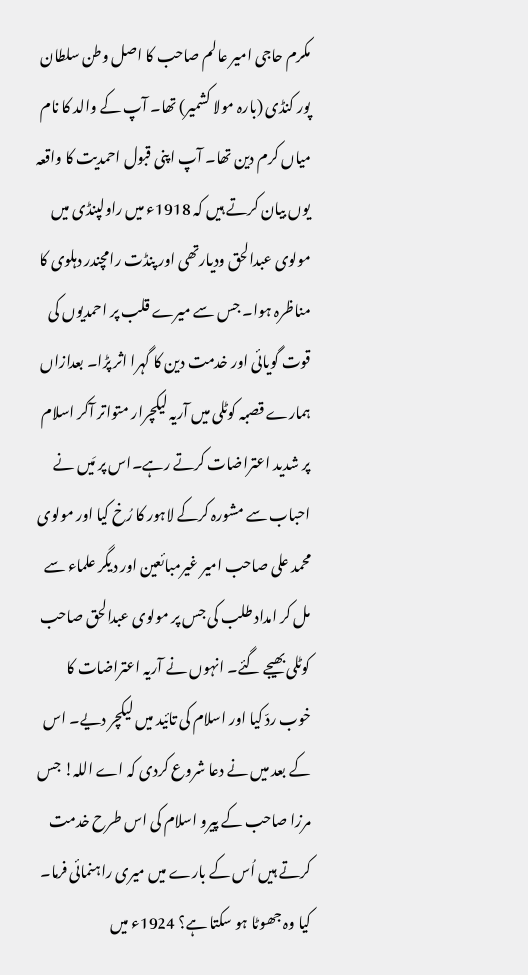مکرم حاجی امیر عالم صاحب کا اصل وطن سلطان پور کنڈی (بارہ مولا کشمیر) تھا۔ آپ کے والد کا نام میاں کرم دین تھا۔ آپ اپنی قبول احمدیت کا واقعہ یوں بیان کرتے ہیں کہ 1918ء میں راولپنڈی میں مولوی عبدالحق ودیارتھی اور پنڈت رامچندر دہلوی کا مناظرہ ہوا۔ جس سے میرے قلب پر احمدیوں کی قوت گویائی اور خدمت دین کا گہرا اثر پڑا۔ بعدازاں ہمارے قصبہ کوٹلی میں آریہ لیکچرار متواتر آکر اسلام پر شدید اعتراضات کرتے رہے۔اس پر مَیں نے احباب سے مشورہ کرکے لاہور کا رُخ کیا اور مولوی محمد علی صاحب امیر غیرمبائعین اور دیگر علماء سے مل کر امداد طلب کی جس پر مولوی عبدالحق صاحب کوٹلی بھیجے گئے۔ انہوں نے آریہ اعتراضات کا خوب ردّ کیا اور اسلام کی تائید میں لیکچر دیے۔ اس کے بعد میں نے دعا شروع کردی کہ اے اللہ! جس مرزا صاحب کے پیرو اسلام کی اس طرح خدمت کرتے ہیں اُس کے بارے میں میری راہنمائی فرما۔ کیا وہ جھوٹا ہو سکتا ہے؟ 1924ء میں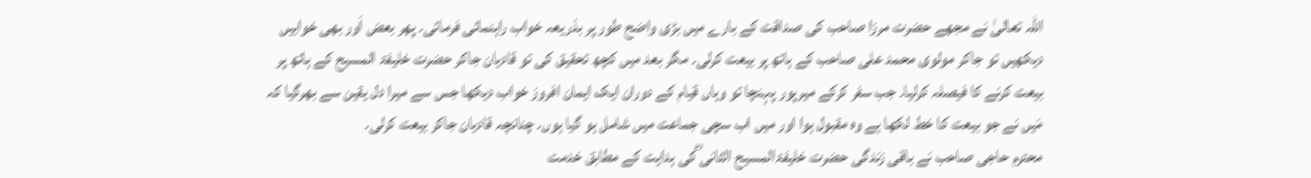اللہ تعالیٰ نے مجھے حضرت مرزا صاحب کی صداقت کے بارے میں بڑی واضح طور پر بذریعہ خواب راہنمائی فرمائی۔ پھر بعض اَور بھی خوابیں دیکھیں تو جاکر مولوی محمد علی صاحب کے ہاتھ پر بیعت کرلی۔ مگر بعد میں کچھ تحقیق کی تو قادیان جاکر حضرت خلیفۃ المسیح کے ہاتھ پر بیعت کرنے کا فیصلہ کرلیا۔ جب سفر کرکے میرپور پہنچا تو وہاں قیام کے دوران ایک ایمان افروز خواب دیکھا جس سے میرا دل یقین سے بھرگیا کہ مَیں نے جو بیعت کا خط لکھا ہے وہ مقبول ہوا اور میں اب سچی جماعت میں شامل ہو گیا ہوں۔ چنانچہ قادیان جاکر بیعت کرلی۔
محترم حاجی صاحب نے باقی زندگی حضرت خلیفۃالمسیح الثانی ؓکی ہدایت کے مطابق خدمت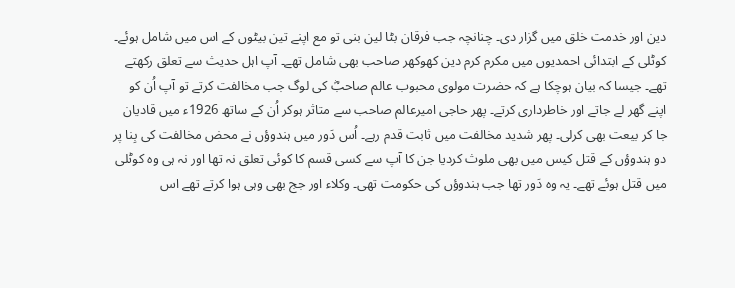دین اور خدمت خلق میں گزار دی۔ چنانچہ جب فرقان بٹا لین بنی تو مع اپنے تین بیٹوں کے اس میں شامل ہوئے۔
کوٹلی کے ابتدائی احمدیوں میں مکرم کرم دین کھوکھر صاحب بھی شامل تھے۔ آپ اہل حدیث سے تعلق رکھتے تھے۔ جیسا کہ بیان ہوچکا ہے کہ حضرت مولوی محبوب عالم صاحبؓ کی لوگ جب مخالفت کرتے تو آپ اُن کو اپنے گھر لے جاتے اور خاطرداری کرتے۔ پھر حاجی امیرعالم صاحب سے متاثر ہوکر اُن کے ساتھ 1926ء میں قادیان جا کر بیعت بھی کرلی۔ پھر شدید مخالفت میں ثابت قدم رہے۔ اُس دَور میں ہندوؤں نے محض مخالفت کی بِنا پر دو ہندوؤں کے قتل کیس میں بھی ملوث کردیا جن کا آپ سے کسی قسم کا کوئی تعلق نہ تھا اور نہ ہی وہ کوٹلی میں قتل ہوئے تھے۔ یہ وہ دَور تھا جب ہندوؤں کی حکومت تھی۔ وکلاء اور جج بھی وہی ہوا کرتے تھے اس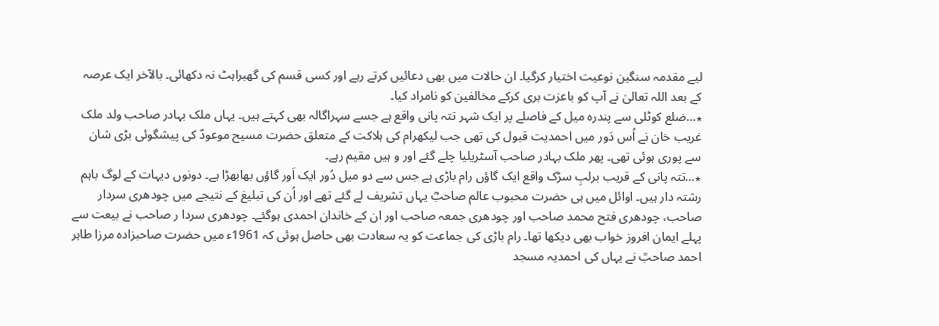لیے مقدمہ سنگین نوعیت اختیار کرگیا۔ ان حالات میں بھی دعائیں کرتے رہے اور کسی قسم کی گھبراہٹ نہ دکھائی۔ بالآخر ایک عرصہ کے بعد اللہ تعالیٰ نے آپ کو باعزت بری کرکے مخالفین کو نامراد کیا۔
٭…ضلع کوٹلی سے پندرہ میل کے فاصلے پر ایک شہر تتہ پانی واقع ہے جسے سہراگالہ بھی کہتے ہیں۔ یہاں ملک بہادر صاحب ولد ملک غریب خان نے اُس دَور میں احمدیت قبول کی تھی جب لیکھرام کی ہلاکت کے متعلق حضرت مسیح موعودؑ کی پیشگوئی بڑی شان سے پوری ہوئی تھی۔ پھر ملک بہادر صاحب آسٹریلیا چلے گئے اور و ہیں مقیم رہے۔
٭…تتہ پانی کے قریب برلبِ سڑک واقع ایک گاؤں رام باڑی ہے جس سے دو میل دُور ایک اَور گاؤں بھابھڑا ہے۔ دونوں دیہات کے لوگ باہم رشتہ دار ہیں۔ اوائل میں ہی حضرت محبوب عالم صاحبؓ یہاں تشریف لے گئے تھے اور اُن کی تبلیغ کے نتیجے میں چودھری سردار صاحب، چودھری فتح محمد صاحب اور چودھری جمعہ صاحب اور ان کے خاندان احمدی ہوگئے۔ چودھری سردا ر صاحب نے بیعت سے پہلے ایمان افروز خواب بھی دیکھا تھا۔ رام باڑی کی جماعت کو یہ سعادت بھی حاصل ہوئی کہ 1961ء میں حضرت صاحبزادہ مرزا طاہر احمد صاحبؒ نے یہاں کی احمدیہ مسجد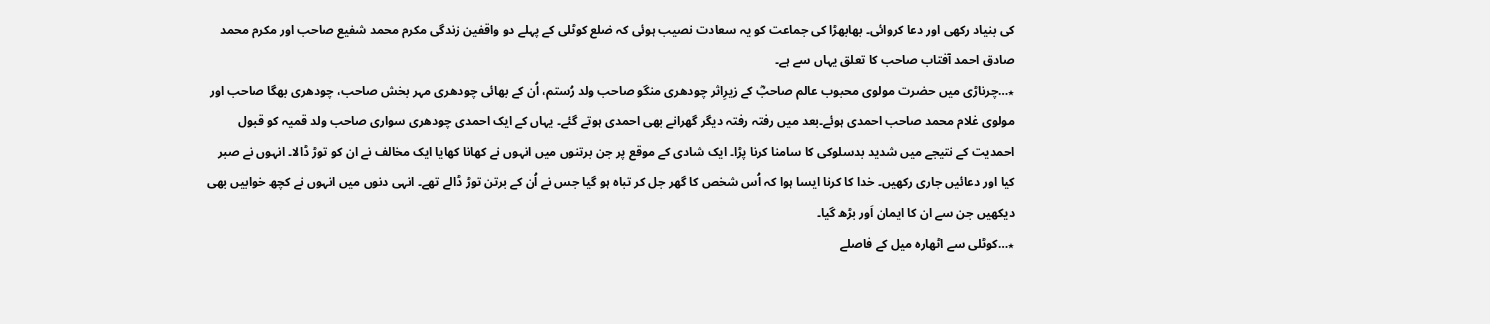کی بنیاد رکھی اور دعا کروائی۔ بھابھڑا کی جماعت کو یہ سعادت نصیب ہوئی کہ ضلع کوٹلی کے پہلے دو واقفین زندگی مکرم محمد شفیع صاحب اور مکرم محمد صادق احمد آفتاب صاحب کا تعلق یہاں سے ہے۔
٭…چرناڑی میں حضرت مولوی محبوب عالم صاحبؓ کے زیرِاثر چودھری منگو صاحب ولد رُستم، اُن کے بھائی چودھری مہر بخش صاحب، چودھری بھگا صاحب اور مولوی غلام محمد صاحب احمدی ہوئے۔بعد میں رفتہ رفتہ دیگر گھرانے بھی احمدی ہوتے گئے۔ یہاں کے ایک احمدی چودھری سواری صاحب ولد قمیہ کو قبول احمدیت کے نتیجے میں شدید بدسلوکی کا سامنا کرنا پڑا۔ ایک شادی کے موقع پر جن برتنوں میں انہوں نے کھانا کھایا ایک مخالف نے ان کو توڑ ڈالا۔ انہوں نے صبر کیا اور دعائیں جاری رکھیں۔ خدا کا کرنا ایسا ہوا کہ اُس شخص کا گھر جل کر تباہ ہو گیا جس نے اُن کے برتن توڑ ڈالے تھے۔ انہی دنوں میں انہوں نے کچھ خوابیں بھی دیکھیں جن سے ان کا ایمان اَور بڑھ گیا۔
٭…کوٹلی سے اٹھارہ میل کے فاصلے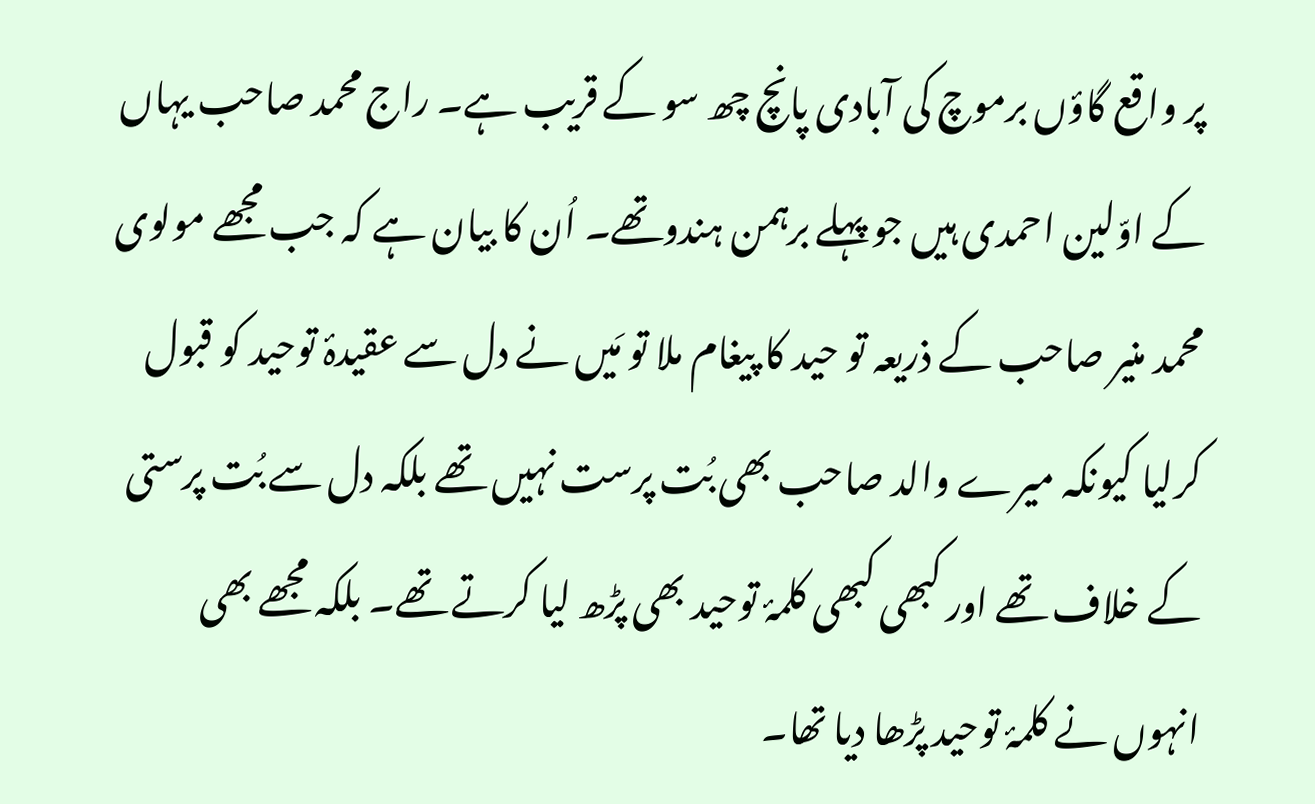پر واقع گاؤں برموچ کی آبادی پانچ چھ سو کے قریب ہے۔ راج محمد صاحب یہاں کے اوّلین احمدی ہیں جو پہلے برہمن ہندوتھے۔ اُن کا بیان ہے کہ جب مجھے مولوی محمد منیر صاحب کے ذریعہ تو حید کا پیغام ملا تو مَیں نے دل سے عقیدۂ توحید کو قبول کرلیا کیونکہ میرے والد صاحب بھی بُت پرست نہیں تھے بلکہ دل سے بُت پرستی کے خلاف تھے اور کبھی کبھی کلمۂ توحید بھی پڑھ لیا کرتے تھے۔ بلکہ مجھے بھی انہوں نے کلمۂ توحید پڑھا دیا تھا۔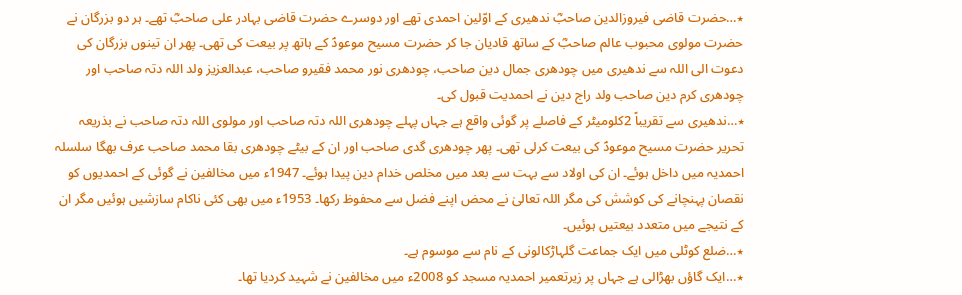٭…حضرت قاضی فیروزالدین صاحبؓ ندھیری کے اوّلین احمدی تھے اور دوسرے حضرت قاضی بہادر علی صاحبؓ تھے۔ ہر دو بزرگان نے حضرت مولوی محبوب عالم صاحبؓ کے ساتھ قادیان جا کر حضرت مسیح موعودؑ کے ہاتھ پر بیعت کی تھی۔ پھر ان تینوں بزرگان کی دعوت الی اللہ سے ندھیری میں چودھری جمال دین صاحب، چودھری نور محمد فقیرو صاحب، عبدالعزیز ولد اللہ دتہ صاحب اور چودھری کرم دین صاحب ولد راج دین نے احمدیت قبول کی۔
٭…ندھیری سے تقریباً 2کلومیٹر کے فاصلے پر گوئی واقع ہے جہاں پہلے چودھری اللہ دتہ صاحب اور مولوی اللہ دتہ صاحب نے بذریعہ تحریر حضرت مسیح موعودؑ کی بیعت کرلی تھی۔ پھر چودھری گدی صاحب اور ان کے بیٹے چودھری بقا محمد صاحب عرف بھگا سلسلہ احمدیہ میں داخل ہوئے۔ ان کی اولاد سے بہت سے بعد میں مخلص خدام دین پیدا ہوئے۔ 1947ء میں مخالفین نے گوئی کے احمدیوں کو نقصان پہنچانے کی کوشش کی مگر اللہ تعالیٰ نے محض اپنے فضل سے محفوظ رکھا۔ 1953ء میں بھی کئی ناکام سازشیں ہوئیں مگر ان کے نتیجے میں متعدد بیعتیں ہوئیں۔
٭…ضلع کوٹلی میں ایک جماعت گلہاڑکالونی کے نام سے موسوم ہے۔
٭…ایک گاؤں بھڑالی ہے جہاں پر زیرتعمیر احمدیہ مسجد کو 2008ء میں مخالفین نے شہید کردیا تھا۔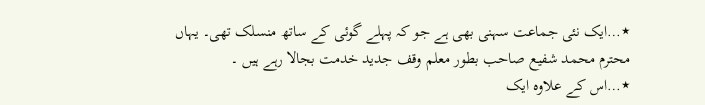٭…ایک نئی جماعت سہنی بھی ہے جو کہ پہلے گوئی کے ساتھ منسلک تھی۔ یہاں محترم محمد شفیع صاحب بطور معلم وقف جدید خدمت بجالا رہے ہیں ۔
٭…اس کے علاوہ ایک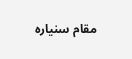مقام سنیارہ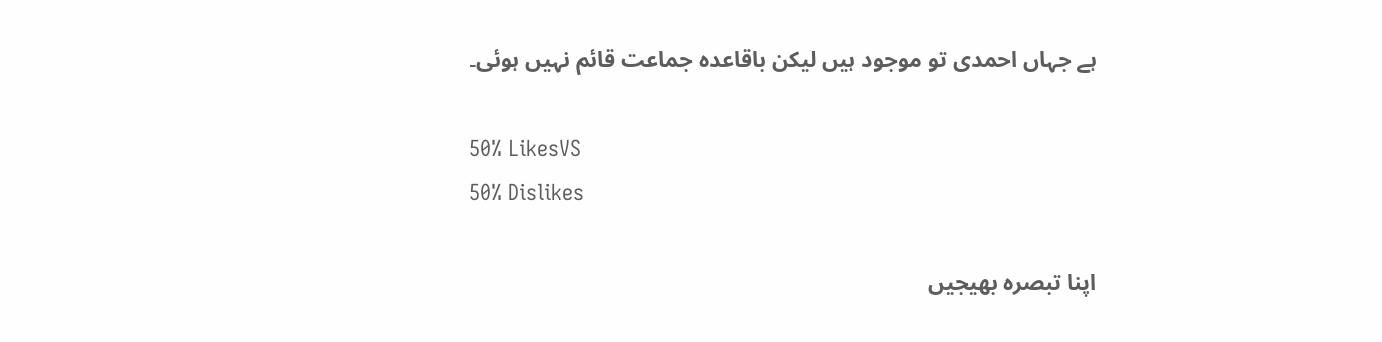ہے جہاں احمدی تو موجود ہیں لیکن باقاعدہ جماعت قائم نہیں ہوئی۔

50% LikesVS
50% Dislikes

اپنا تبصرہ بھیجیں